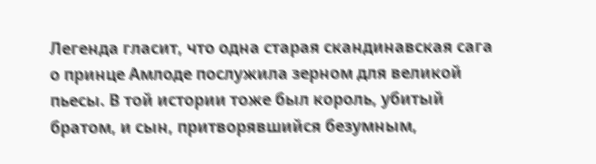Легенда гласит, что одна старая скандинавская сага о принце Амлоде послужила зерном для великой пьесы. В той истории тоже был король, убитый братом, и сын, притворявшийся безумным,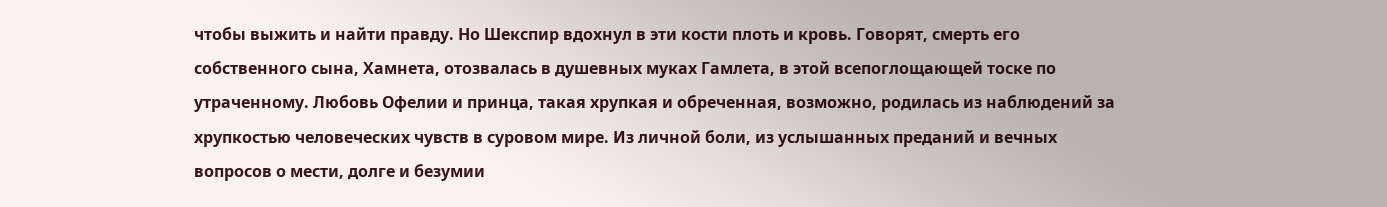чтобы выжить и найти правду. Но Шекспир вдохнул в эти кости плоть и кровь. Говорят, смерть его собственного сына, Хамнета, отозвалась в душевных муках Гамлета, в этой всепоглощающей тоске по утраченному. Любовь Офелии и принца, такая хрупкая и обреченная, возможно, родилась из наблюдений за хрупкостью человеческих чувств в суровом мире. Из личной боли, из услышанных преданий и вечных вопросов о мести, долге и безумии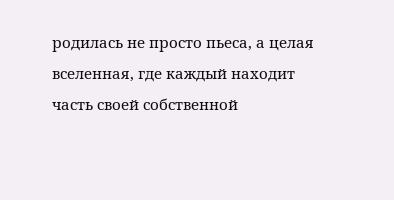родилась не просто пьеса, а целая вселенная, где каждый находит часть своей собственной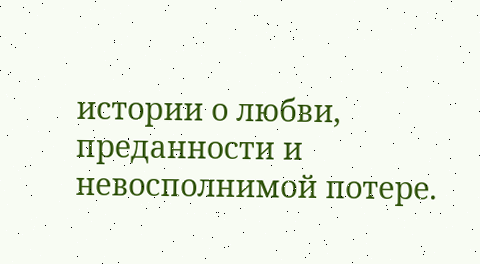истории о любви, преданности и невосполнимой потере.